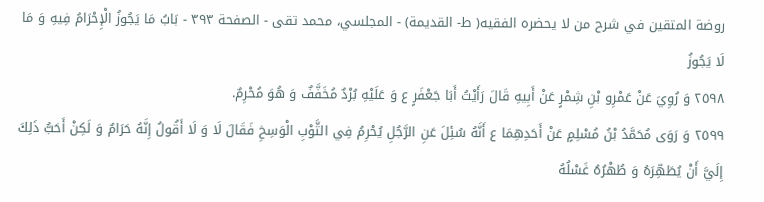روضة المتقين في شرح من لا يحضره الفقيه( ط- القديمة) - المجلسي، محمد تقى - الصفحة ٣٩٣ - بَابُ مَا يَجُوزُ الْإِحْرَامُ فِيهِ وَ مَا لَا يَجُوزُ
٢٥٩٨ وَ رُوِيَ عَنْ عَمْرِو بْنِ شِمْرٍ عَنْ أَبِيهِ قَالَ رَأَيْتُ أَبَا جَعْفَرٍ ع وَ عَلَيْهِ بُرْدٌ مُخَفَّفٌ وَ هُوَ مُحْرِمٌ.
٢٥٩٩ وَ رَوَى مُحَمَّدُ بْنُ مُسْلِمٍ عَنْ أَحَدِهِمَا ع أَنَّهُ سُئِلَ عَنِ الرَّجُلِ يُحْرِمُ فِي الثَّوْبِ الْوَسِخِ فَقَالَ لَا وَ لَا أَقُولُ إِنَّهُ حَرَامٌ وَ لَكِنْ أَحَبُّ ذَلِكَ إِلَيَّ أَنْ يُطَهِّرَهُ وَ طُهْرُهُ غَسْلُهُ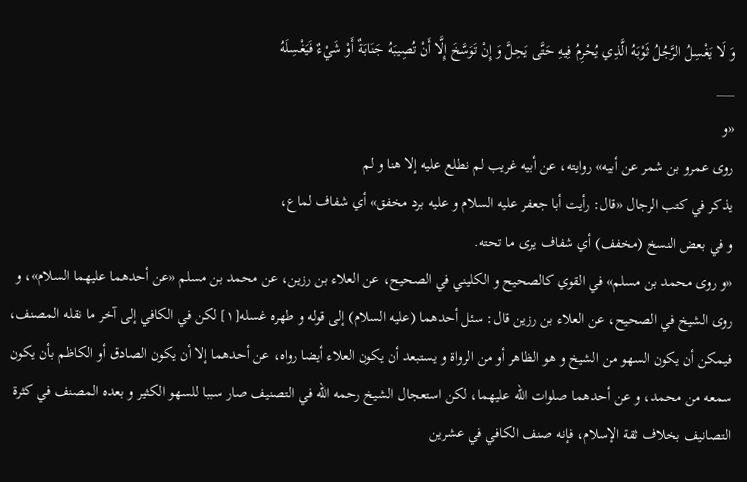وَ لَا يَغْسِلُ الرَّجُلُ ثَوْبَهُ الَّذِي يُحْرِمُ فِيهِ حَتَّى يَحِلَّ وَ إِنْ تَوَسَّخَ إِلَّا أَنْ تُصِيبَهُ جَنَابَةٌ أَوْ شَيْءٌ فَيَغْسِلَهُ
___
«و
روى عمرو بن شمر عن أبيه» روايته، عن أبيه غريب لم نطلع عليه إلا هنا و لم
يذكر في كتب الرجال «قال: رأيت أبا جعفر عليه السلام و عليه برد مخفق» أي شفاف لماع،
و في بعض النسخ (مخفف) أي شفاف يرى ما تحته.
«و روى محمد بن مسلم» في القوي كالصحيح و الكليني في الصحيح، عن العلاء بن رزين، عن محمد بن مسلم «عن أحدهما عليهما السلام»، و روى الشيخ في الصحيح، عن العلاء بن رزين قال: سئل أحدهما (عليه السلام) إلى قوله و طهره غسله[١] لكن في الكافي إلى آخر ما نقله المصنف، فيمكن أن يكون السهو من الشيخ و هو الظاهر أو من الرواة و يستبعد أن يكون العلاء أيضا رواه، عن أحدهما إلا أن يكون الصادق أو الكاظم بأن يكون سمعه من محمد، و عن أحدهما صلوات الله عليهما، لكن استعجال الشيخ رحمه الله في التصنيف صار سببا للسهو الكثير و بعده المصنف في كثرة التصانيف بخلاف ثقة الإسلام، فإنه صنف الكافي في عشرين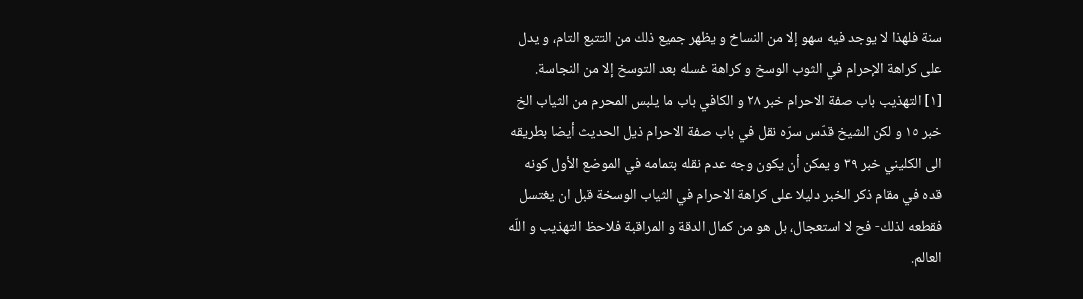سنة فلهذا لا يوجد فيه سهو إلا من النساخ و يظهر جميع ذلك من التتبع التام، و يدل على كراهة الإحرام في الثوب الوسخ و كراهة غسله بعد التوسخ إلا من النجاسة.
[١] التهذيب باب صفة الاحرام خبر ٢٨ و الكافي باب ما يلبس المحرم من الثياب الخ خبر ١٥ و لكن الشيخ قدّس سرّه نقل في باب صفة الاحرام ذيل الحديث أيضا بطريقه الى الكليني خبر ٣٩ و يمكن أن يكون وجه عدم نقله بتمامه في الموضع الأول كونه قده في مقام ذكر الخبر دليلا على كراهة الاحرام في الثياب الوسخة قبل ان يغتسل فقطعه لذلك- فح لا استعجال، بل هو من كمال الدقة و المراقبة فلاحظ التهذيب و اللّه العالم.